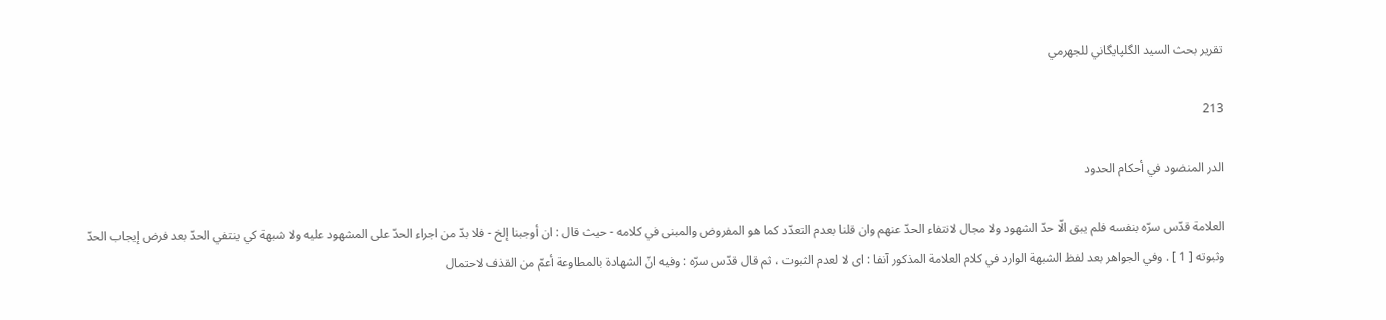تقرير بحث السيد الگلپايگاني للجهرمي

213

الدر المنضود في أحكام الحدود

العلامة قدّس سرّه بنفسه فلم يبق الّا حدّ الشهود ولا مجال لانتفاء الحدّ عنهم وان قلنا بعدم التعدّد كما هو المفروض والمبنى في كلامه - حيث قال : ان أوجبنا إلخ - فلا بدّ من اجراء الحدّ على المشهود عليه ولا شبهة كي ينتفي الحدّ بعد فرض إيجاب الحدّ وثبوته [ 1 ] . وفي الجواهر بعد لفظ الشبهة الوارد في كلام العلامة المذكور آنفا : اى لا لعدم الثبوت ، ثم قال قدّس سرّه : وفيه انّ الشهادة بالمطاوعة أعمّ من القذف لاحتمال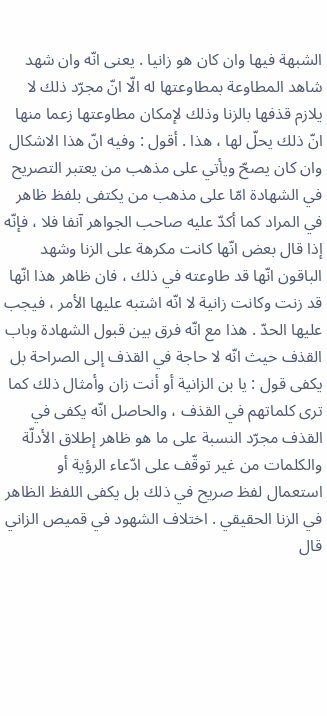الشبهة فيها وان كان هو زانيا . يعنى انّه وان شهد شاهد المطاوعة بمطاوعتها له الّا انّ مجرّد ذلك لا يلازم قذفها بالزنا وذلك لإمكان مطاوعتها زعما منها انّ ذلك يحلّ لها ، هذا . أقول : وفيه انّ هذا الاشكال وان كان يصحّ ويأتي على مذهب من يعتبر التصريح في الشهادة امّا على مذهب من يكتفى بلفظ ظاهر في المراد كما أكدّ عليه صاحب الجواهر آنفا فلا ، فإنّه إذا قال بعض انّها كانت مكرهة على الزنا وشهد الباقون انّها قد طاوعته في ذلك ، فان ظاهر هذا انّها قد زنت وكانت زانية لا انّه اشتبه عليها الأمر ، فيجب عليها الحدّ . هذا مع انّه فرق بين قبول الشهادة وباب القذف حيث انّه لا حاجة في القذف إلى الصراحة بل يكفى قول : يا بن الزانية أو أنت زان وأمثال ذلك كما ترى كلماتهم في القذف ، والحاصل انّه يكفى في القذف مجرّد النسبة على ما هو ظاهر إطلاق الأدلّة والكلمات من غير توقّف على ادّعاء الرؤية أو استعمال لفظ صريح في ذلك بل يكفى اللفظ الظاهر في الزنا الحقيقي . اختلاف الشهود في قميص الزاني قال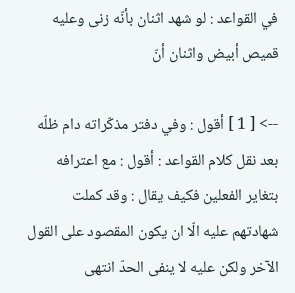في القواعد : لو شهد اثنان بأنّه زنى وعليه قميص أبيض واثنان أنّ

--> [ 1 ] أقول : وفي دفتر مذكّراته دام ظلّه بعد نقل كلام القواعد : أقول : مع اعترافه بتغاير الفعلين فكيف يقال : وقد كملت شهادتهم عليه الّا ان يكون المقصود على القول الآخر ولكن عليه لا ينفى الحدّ انتهى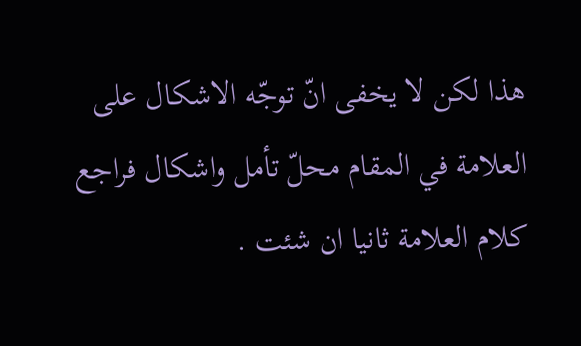هذا لكن لا يخفى انّ توجّه الاشكال على العلامة في المقام محلّ تأمل واشكال فراجع كلام العلامة ثانيا ان شئت .